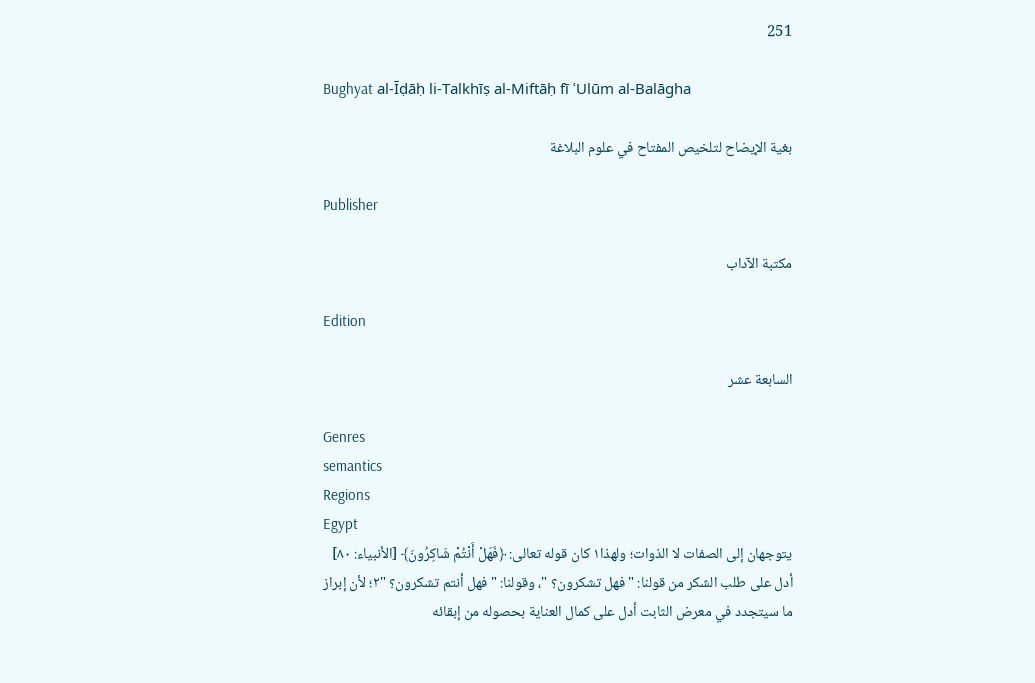251

Bughyat al-Īḍāḥ li-Talkhīṣ al-Miftāḥ fī ʿUlūm al-Balāgha

بغية الإيضاح لتلخيص المفتاح في علوم البلاغة

Publisher

مكتبة الآداب

Edition

السابعة عشر

Genres
semantics
Regions
Egypt
يتوجهان إلى الصفات لا الذوات؛ ولهذا١ كان قوله تعالى: ﴿فَهَلْ أَنْتُمْ شَاكِرُونَ﴾ [الأنبياء: ٨٠] أدل على طلب الشكر من قولنا: "فهل تشكرون؟ "، وقولنا: "فهل أنتم تشكرون؟ "٢؛ لأن إبراز ما سيتجدد في معرض الثابت أدل على كمال العناية بحصوله من إبقائه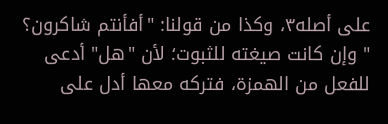على أصله٣، وكذا من قولنا: "أفأنتم شاكرون؟ " وإن كانت صيغته للثبوت؛ لأن "هل" أدعى للفعل من الهمزة، فتركه معها أدل على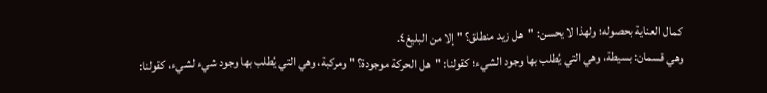كمال العناية بحصوله؛ ولهذا لا يحسن: "هل زيد منطلق؟ " إلا من البليغ٤.
وهي قسمان: بسيطة، وهي التي يُطلب بها وجود الشيء؛ كقولنا: "هل الحركة موجودة؟ " ومركبة، وهي التي يُطلب بها وجود شيء لشيء، كقولنا: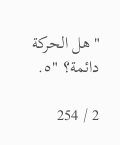"هل الحركة دائمة؟ "٥.

2 / 254